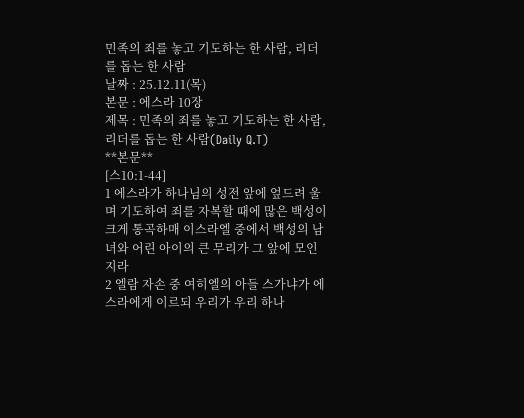민족의 죄를 놓고 기도하는 한 사람, 리더를 돕는 한 사람
날짜 : 25.12.11(목)
본문 : 에스라 10장
제목 : 민족의 죄를 놓고 기도하는 한 사람, 리더를 돕는 한 사람(Daily Q.T)
**본문**
[스10:1-44]
1 에스라가 하나님의 성전 앞에 엎드려 울며 기도하여 죄를 자복할 때에 많은 백성이 크게 통곡하매 이스라엘 중에서 백성의 남녀와 어린 아이의 큰 무리가 그 앞에 모인지라
2 엘람 자손 중 여히엘의 아들 스가냐가 에스라에게 이르되 우리가 우리 하나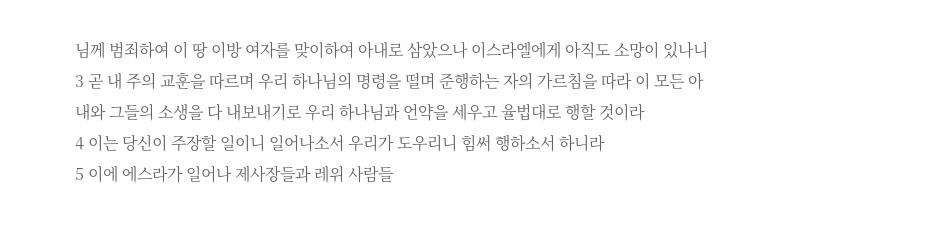님께 범죄하여 이 땅 이방 여자를 맞이하여 아내로 삼았으나 이스라엘에게 아직도 소망이 있나니
3 곧 내 주의 교훈을 따르며 우리 하나님의 명령을 떨며 준행하는 자의 가르침을 따라 이 모든 아내와 그들의 소생을 다 내보내기로 우리 하나님과 언약을 세우고 율법대로 행할 것이라
4 이는 당신이 주장할 일이니 일어나소서 우리가 도우리니 힘써 행하소서 하니라
5 이에 에스라가 일어나 제사장들과 레위 사람들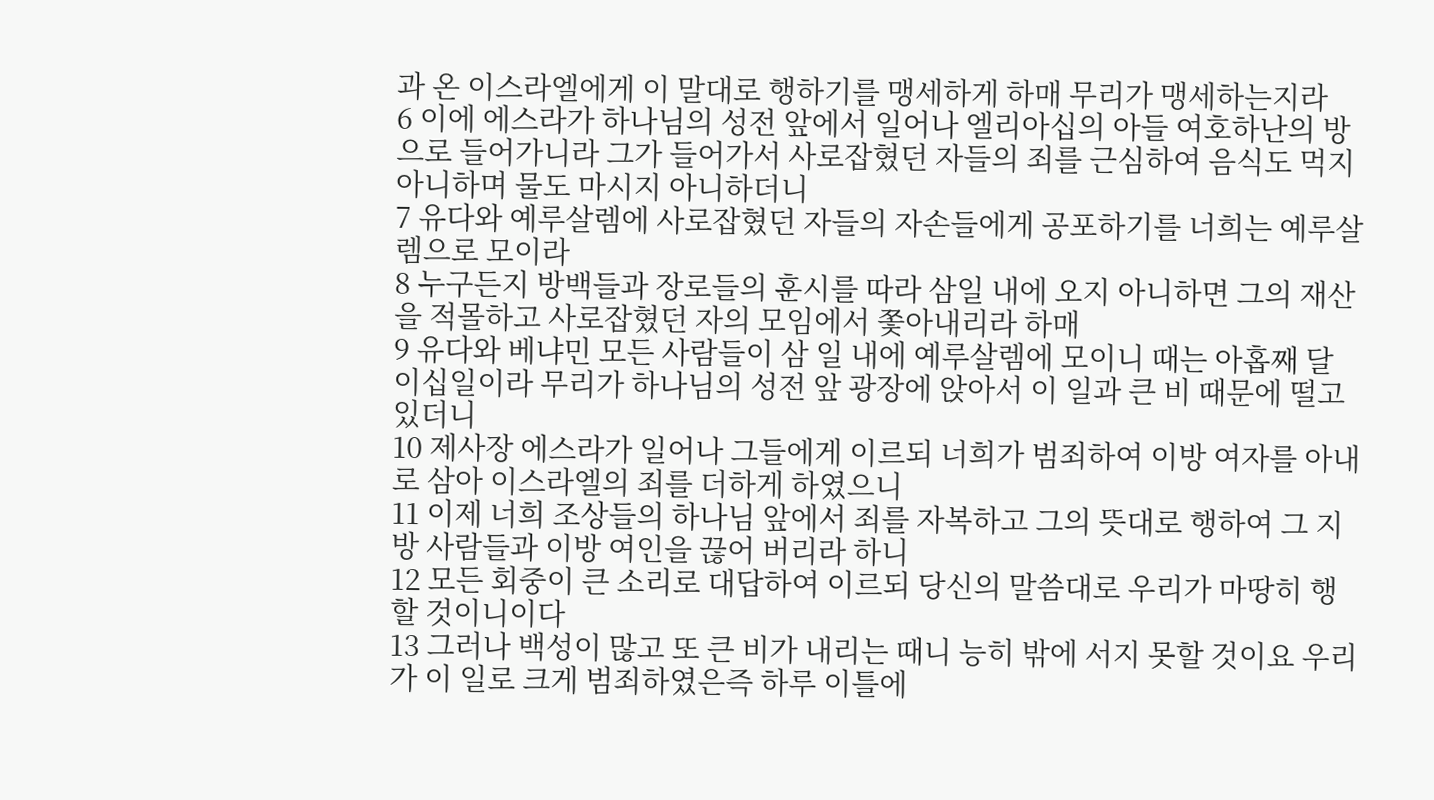과 온 이스라엘에게 이 말대로 행하기를 맹세하게 하매 무리가 맹세하는지라
6 이에 에스라가 하나님의 성전 앞에서 일어나 엘리아십의 아들 여호하난의 방으로 들어가니라 그가 들어가서 사로잡혔던 자들의 죄를 근심하여 음식도 먹지 아니하며 물도 마시지 아니하더니
7 유다와 예루살렘에 사로잡혔던 자들의 자손들에게 공포하기를 너희는 예루살렘으로 모이라
8 누구든지 방백들과 장로들의 훈시를 따라 삼일 내에 오지 아니하면 그의 재산을 적몰하고 사로잡혔던 자의 모임에서 쫓아내리라 하매
9 유다와 베냐민 모든 사람들이 삼 일 내에 예루살렘에 모이니 때는 아홉째 달 이십일이라 무리가 하나님의 성전 앞 광장에 앉아서 이 일과 큰 비 때문에 떨고 있더니
10 제사장 에스라가 일어나 그들에게 이르되 너희가 범죄하여 이방 여자를 아내로 삼아 이스라엘의 죄를 더하게 하였으니
11 이제 너희 조상들의 하나님 앞에서 죄를 자복하고 그의 뜻대로 행하여 그 지방 사람들과 이방 여인을 끊어 버리라 하니
12 모든 회중이 큰 소리로 대답하여 이르되 당신의 말씀대로 우리가 마땅히 행할 것이니이다
13 그러나 백성이 많고 또 큰 비가 내리는 때니 능히 밖에 서지 못할 것이요 우리가 이 일로 크게 범죄하였은즉 하루 이틀에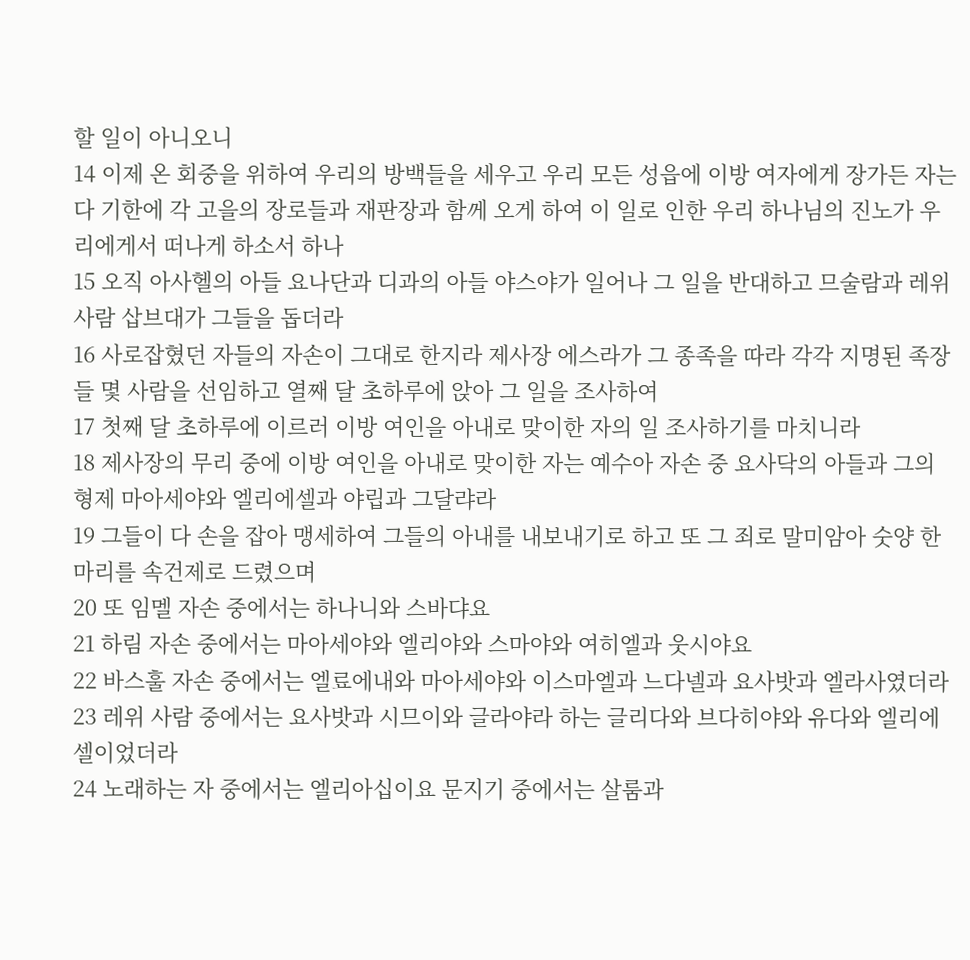할 일이 아니오니
14 이제 온 회중을 위하여 우리의 방백들을 세우고 우리 모든 성읍에 이방 여자에게 장가든 자는 다 기한에 각 고을의 장로들과 재판장과 함께 오게 하여 이 일로 인한 우리 하나님의 진노가 우리에게서 떠나게 하소서 하나
15 오직 아사헬의 아들 요나단과 디과의 아들 야스야가 일어나 그 일을 반대하고 므술람과 레위 사람 삽브대가 그들을 돕더라
16 사로잡혔던 자들의 자손이 그대로 한지라 제사장 에스라가 그 종족을 따라 각각 지명된 족장들 몇 사람을 선임하고 열째 달 초하루에 앉아 그 일을 조사하여
17 첫째 달 초하루에 이르러 이방 여인을 아내로 맞이한 자의 일 조사하기를 마치니라
18 제사장의 무리 중에 이방 여인을 아내로 맞이한 자는 예수아 자손 중 요사닥의 아들과 그의 형제 마아세야와 엘리에셀과 야립과 그달랴라
19 그들이 다 손을 잡아 맹세하여 그들의 아내를 내보내기로 하고 또 그 죄로 말미암아 숫양 한 마리를 속건제로 드렸으며
20 또 임멜 자손 중에서는 하나니와 스바댜요
21 하림 자손 중에서는 마아세야와 엘리야와 스마야와 여히엘과 웃시야요
22 바스훌 자손 중에서는 엘료에내와 마아세야와 이스마엘과 느다넬과 요사밧과 엘라사였더라
23 레위 사람 중에서는 요사밧과 시므이와 글라야라 하는 글리다와 브다히야와 유다와 엘리에셀이었더라
24 노래하는 자 중에서는 엘리아십이요 문지기 중에서는 살룸과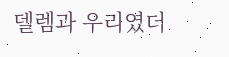델렘과 우리였더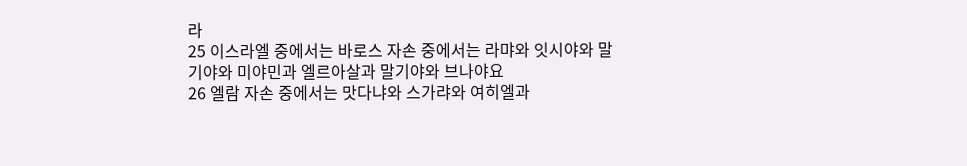라
25 이스라엘 중에서는 바로스 자손 중에서는 라먀와 잇시야와 말기야와 미야민과 엘르아살과 말기야와 브나야요
26 엘람 자손 중에서는 맛다냐와 스가랴와 여히엘과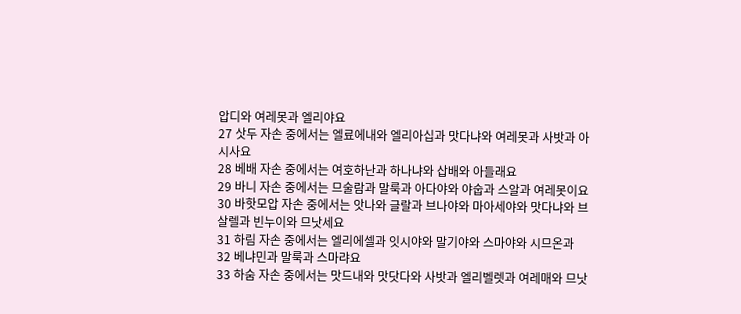압디와 여레못과 엘리야요
27 삿두 자손 중에서는 엘료에내와 엘리아십과 맛다냐와 여레못과 사밧과 아시사요
28 베배 자손 중에서는 여호하난과 하나냐와 삽배와 아들래요
29 바니 자손 중에서는 므술람과 말룩과 아다야와 야숩과 스알과 여레못이요
30 바핫모압 자손 중에서는 앗나와 글랄과 브나야와 마아세야와 맛다냐와 브살렐과 빈누이와 므낫세요
31 하림 자손 중에서는 엘리에셀과 잇시야와 말기야와 스마야와 시므온과
32 베냐민과 말룩과 스마랴요
33 하숨 자손 중에서는 맛드내와 맛닷다와 사밧과 엘리벨렛과 여레매와 므낫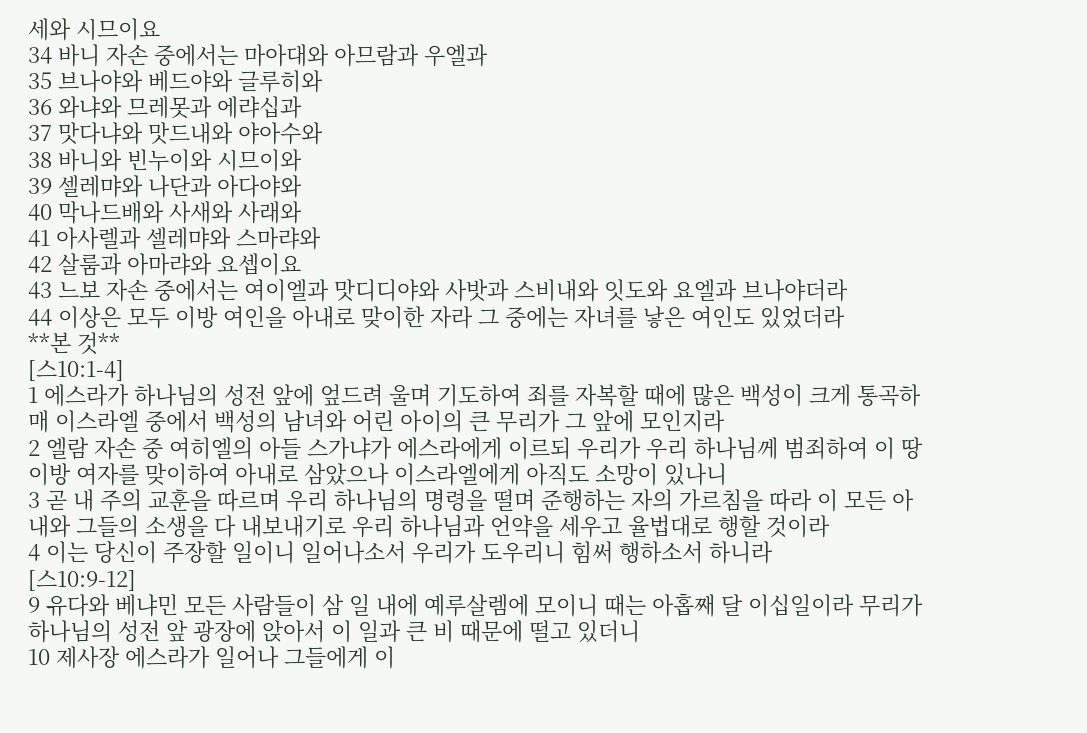세와 시므이요
34 바니 자손 중에서는 마아대와 아므람과 우엘과
35 브나야와 베드야와 글루히와
36 와냐와 므레못과 에랴십과
37 맛다냐와 맛드내와 야아수와
38 바니와 빈누이와 시므이와
39 셀레먀와 나단과 아다야와
40 막나드배와 사새와 사래와
41 아사렐과 셀레먀와 스마랴와
42 살룸과 아마랴와 요셉이요
43 느보 자손 중에서는 여이엘과 맛디디야와 사밧과 스비내와 잇도와 요엘과 브나야더라
44 이상은 모두 이방 여인을 아내로 맞이한 자라 그 중에는 자녀를 낳은 여인도 있었더라
**본 것**
[스10:1-4]
1 에스라가 하나님의 성전 앞에 엎드려 울며 기도하여 죄를 자복할 때에 많은 백성이 크게 통곡하매 이스라엘 중에서 백성의 남녀와 어린 아이의 큰 무리가 그 앞에 모인지라
2 엘람 자손 중 여히엘의 아들 스가냐가 에스라에게 이르되 우리가 우리 하나님께 범죄하여 이 땅 이방 여자를 맞이하여 아내로 삼았으나 이스라엘에게 아직도 소망이 있나니
3 곧 내 주의 교훈을 따르며 우리 하나님의 명령을 떨며 준행하는 자의 가르침을 따라 이 모든 아내와 그들의 소생을 다 내보내기로 우리 하나님과 언약을 세우고 율법대로 행할 것이라
4 이는 당신이 주장할 일이니 일어나소서 우리가 도우리니 힘써 행하소서 하니라
[스10:9-12]
9 유다와 베냐민 모든 사람들이 삼 일 내에 예루살렘에 모이니 때는 아홉째 달 이십일이라 무리가 하나님의 성전 앞 광장에 앉아서 이 일과 큰 비 때문에 떨고 있더니
10 제사장 에스라가 일어나 그들에게 이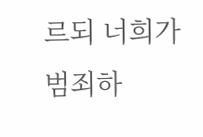르되 너희가 범죄하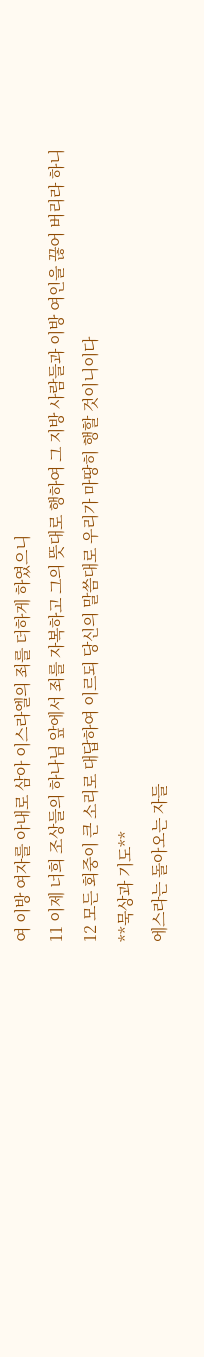여 이방 여자를 아내로 삼아 이스라엘의 죄를 더하게 하였으니
11 이제 너희 조상들의 하나님 앞에서 죄를 자복하고 그의 뜻대로 행하여 그 지방 사람들과 이방 여인을 끊어 버리라 하니
12 모든 회중이 큰 소리로 대답하여 이르되 당신의 말씀대로 우리가 마땅히 행할 것이니이다
**묵상과 기도**
에스라는 돌아오는 자들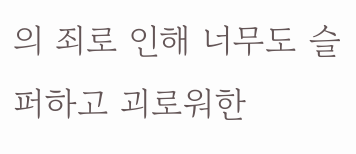의 죄로 인해 너무도 슬퍼하고 괴로워한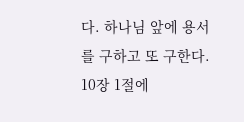다. 하나님 앞에 용서를 구하고 또 구한다. 10장 1절에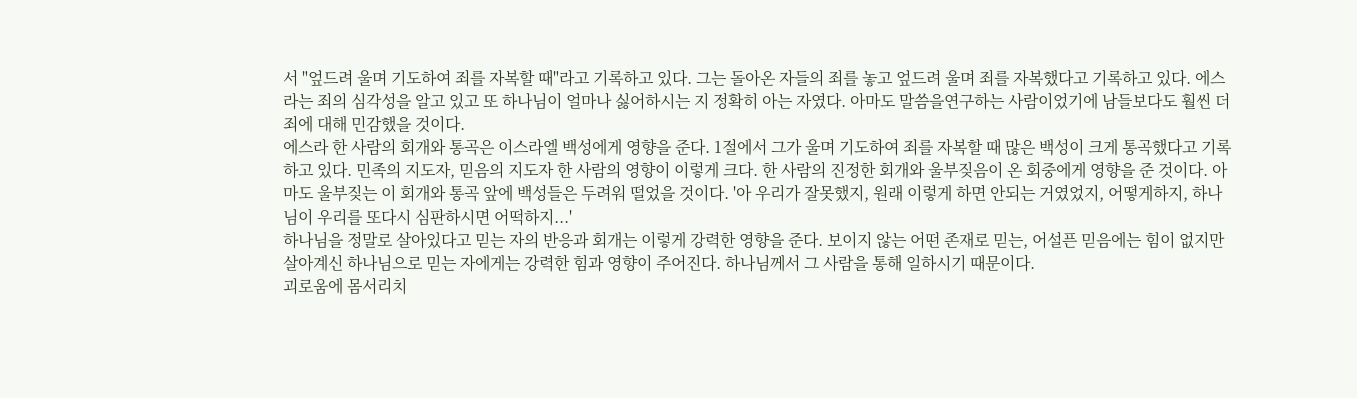서 "엎드려 울며 기도하여 죄를 자복할 때"라고 기록하고 있다. 그는 돌아온 자들의 죄를 놓고 엎드려 울며 죄를 자복했다고 기록하고 있다. 에스라는 죄의 심각성을 알고 있고 또 하나님이 얼마나 싫어하시는 지 정확히 아는 자였다. 아마도 말씀을연구하는 사람이었기에 남들보다도 훨씬 더 죄에 대해 민감했을 것이다.
에스라 한 사람의 회개와 통곡은 이스라엘 백성에게 영향을 준다. 1절에서 그가 울며 기도하여 죄를 자복할 때 많은 백성이 크게 통곡했다고 기록하고 있다. 민족의 지도자, 믿음의 지도자 한 사람의 영향이 이렇게 크다. 한 사람의 진정한 회개와 울부짖음이 온 회중에게 영향을 준 것이다. 아마도 울부짖는 이 회개와 통곡 앞에 백성들은 두려워 떨었을 것이다. '아 우리가 잘못했지, 원래 이렇게 하면 안되는 거였었지, 어떻게하지, 하나님이 우리를 또다시 심판하시면 어떡하지...'
하나님을 정말로 살아있다고 믿는 자의 반응과 회개는 이렇게 강력한 영향을 준다. 보이지 않는 어떤 존재로 믿는, 어설픈 믿음에는 힘이 없지만 살아계신 하나님으로 믿는 자에게는 강력한 힘과 영향이 주어진다. 하나님께서 그 사람을 통해 일하시기 때문이다.
괴로움에 몸서리치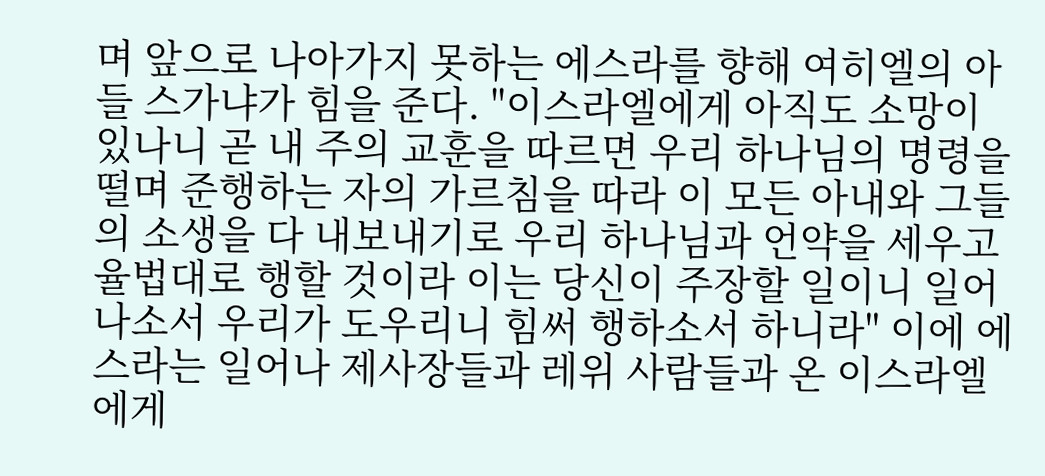며 앞으로 나아가지 못하는 에스라를 향해 여히엘의 아들 스가냐가 힘을 준다. "이스라엘에게 아직도 소망이 있나니 곧 내 주의 교훈을 따르면 우리 하나님의 명령을 떨며 준행하는 자의 가르침을 따라 이 모든 아내와 그들의 소생을 다 내보내기로 우리 하나님과 언약을 세우고 율법대로 행할 것이라 이는 당신이 주장할 일이니 일어나소서 우리가 도우리니 힘써 행하소서 하니라" 이에 에스라는 일어나 제사장들과 레위 사람들과 온 이스라엘에게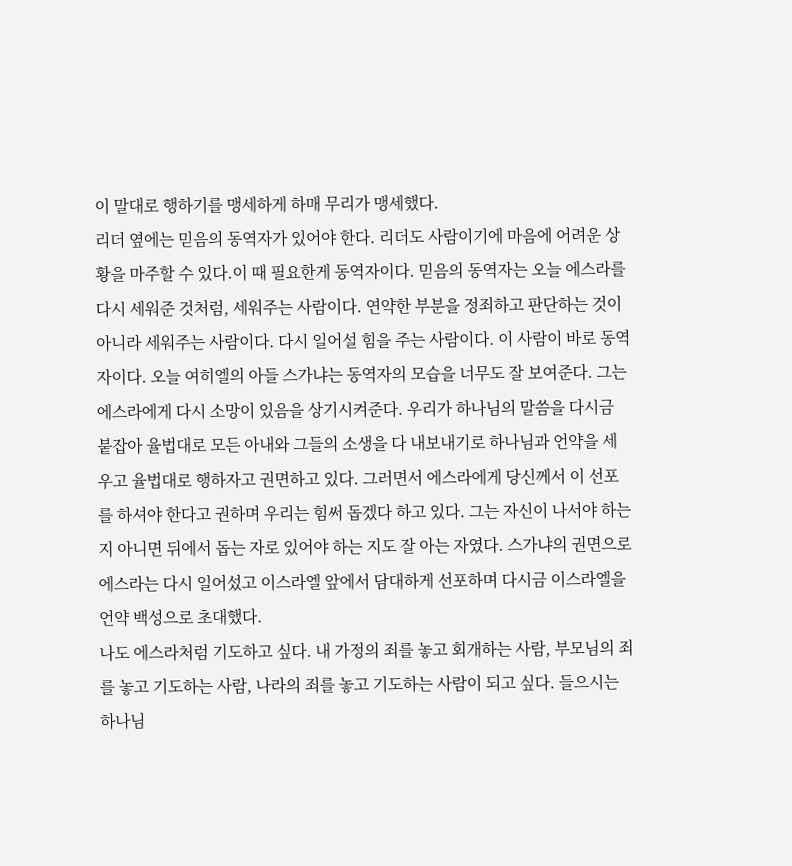이 말대로 행하기를 맹세하게 하매 무리가 맹세했다.
리더 옆에는 믿음의 동역자가 있어야 한다. 리더도 사람이기에 마음에 어려운 상황을 마주할 수 있다.이 때 필요한게 동역자이다. 믿음의 동역자는 오늘 에스라를 다시 세워준 것처럼, 세워주는 사람이다. 연약한 부분을 정죄하고 판단하는 것이 아니라 세워주는 사람이다. 다시 일어설 힘을 주는 사람이다. 이 사람이 바로 동역자이다. 오늘 여히엘의 아들 스가냐는 동역자의 모습을 너무도 잘 보여준다. 그는 에스라에게 다시 소망이 있음을 상기시켜준다. 우리가 하나님의 말씀을 다시금 붙잡아 율법대로 모든 아내와 그들의 소생을 다 내보내기로 하나님과 언약을 세우고 율법대로 행하자고 권면하고 있다. 그러면서 에스라에게 당신께서 이 선포를 하셔야 한다고 권하며 우리는 힘써 돕겠다 하고 있다. 그는 자신이 나서야 하는 지 아니면 뒤에서 돕는 자로 있어야 하는 지도 잘 아는 자였다. 스가냐의 권면으로 에스라는 다시 일어섰고 이스라엘 앞에서 담대하게 선포하며 다시금 이스라엘을 언약 백성으로 초대했다.
나도 에스라처럼 기도하고 싶다. 내 가정의 죄를 놓고 회개하는 사람, 부모님의 죄를 놓고 기도하는 사람, 나라의 죄를 놓고 기도하는 사람이 되고 싶다. 들으시는 하나님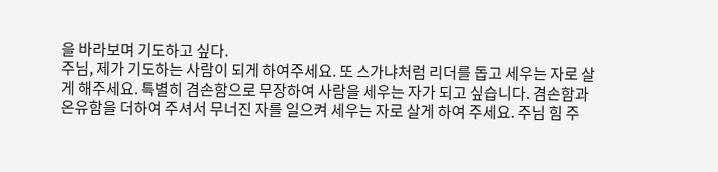을 바라보며 기도하고 싶다.
주님, 제가 기도하는 사람이 되게 하여주세요. 또 스가냐처럼 리더를 돕고 세우는 자로 살게 해주세요. 특별히 겸손함으로 무장하여 사람을 세우는 자가 되고 싶습니다. 겸손함과 온유함을 더하여 주셔서 무너진 자를 일으켜 세우는 자로 살게 하여 주세요. 주님 힘 주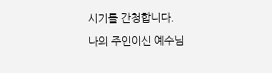시기를 간청합니다.
나의 주인이신 예수님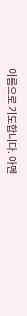이름으로 기도합니다. 아멘